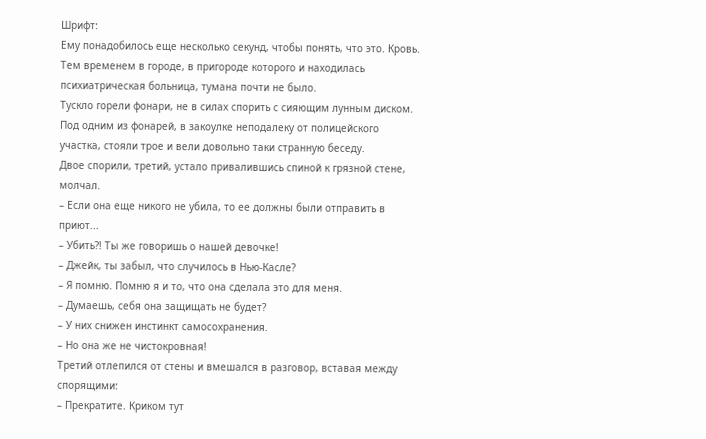Шрифт:
Ему понадобилось еще несколько секунд, чтобы понять, что это. Кровь.
Тем временем в городе, в пригороде которого и находилась психиатрическая больница, тумана почти не было.
Тускло горели фонари, не в силах спорить с сияющим лунным диском.
Под одним из фонарей, в закоулке неподалеку от полицейского участка, стояли трое и вели довольно таки странную беседу.
Двое спорили, третий, устало привалившись спиной к грязной стене, молчал.
– Если она еще никого не убила, то ее должны были отправить в приют...
– Убить?! Ты же говоришь о нашей девочке!
– Джейк, ты забыл, что случилось в Нью-Касле?
– Я помню. Помню я и то, что она сделала это для меня.
– Думаешь, себя она защищать не будет?
– У них снижен инстинкт самосохранения.
– Но она же не чистокровная!
Третий отлепился от стены и вмешался в разговор, вставая между спорящими:
– Прекратите. Криком тут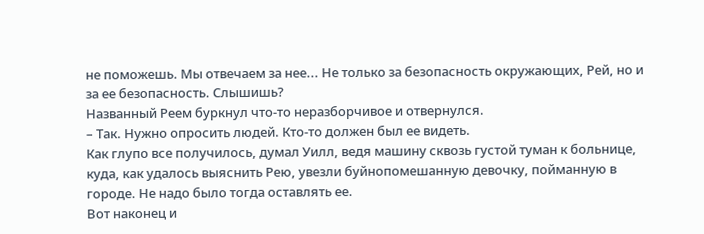не поможешь. Мы отвечаем за нее... Не только за безопасность окружающих, Рей, но и за ее безопасность. Слышишь?
Названный Реем буркнул что-то неразборчивое и отвернулся.
– Так. Нужно опросить людей. Кто-то должен был ее видеть.
Как глупо все получилось, думал Уилл, ведя машину сквозь густой туман к больнице, куда, как удалось выяснить Рею, увезли буйнопомешанную девочку, пойманную в городе. Не надо было тогда оставлять ее.
Вот наконец и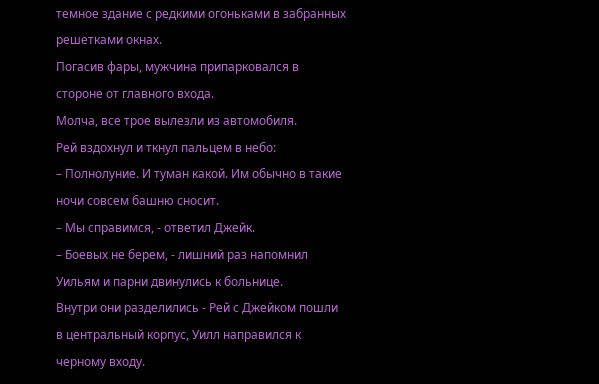темное здание с редкими огоньками в забранных решетками окнах.
Погасив фары, мужчина припарковался в стороне от главного входа.
Молча, все трое вылезли из автомобиля.
Рей вздохнул и ткнул пальцем в небо:
– Полнолуние. И туман какой. Им обычно в такие ночи совсем башню сносит.
– Мы справимся, - ответил Джейк.
– Боевых не берем, - лишний раз напомнил Уильям и парни двинулись к больнице.
Внутри они разделились - Рей с Джейком пошли в центральный корпус, Уилл направился к черному входу.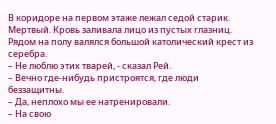В коридоре на первом этаже лежал седой старик. Мертвый. Кровь заливала лицо из пустых глазниц. Рядом на полу валялся большой католический крест из серебра.
– Не люблю этих тварей, - сказал Рей.
– Вечно где-нибудь пристроятся, где люди беззащитны.
– Да, неплохо мы ее натренировали.
– На свою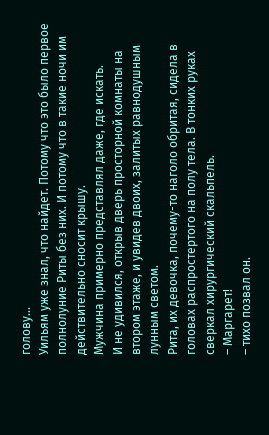голову...
Уильям уже знал, что найдет. Потому что это было первое полнолуние Риты без них. И потому что в такие ночи им действительно сносит крышу.
Мужчина примерно представлял даже, где искать.
И не удивился, открыв дверь просторной комнаты на втором этаже, и увидев двоих, залитых равнодушным лунным светом.
Рита, их девочка, почему-то наголо обритая, сидела в головах распростертого на полу тела. В тонких руках сверкал хирургический скальпель.
– Маргарет!
– тихо позвал он.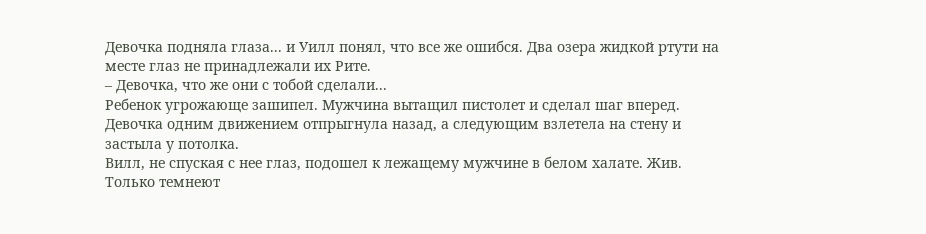Девочка подняла глаза... и Уилл понял, что все же ошибся. Два озера жидкой ртути на месте глаз не принадлежали их Рите.
– Девочка, что же они с тобой сделали...
Ребенок угрожающе зашипел. Мужчина вытащил пистолет и сделал шаг вперед. Девочка одним движением отпрыгнула назад, а следующим взлетела на стену и застыла у потолка.
Вилл, не спуская с нее глаз, подошел к лежащему мужчине в белом халате. Жив. Только темнеют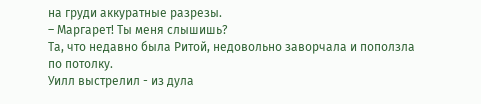на груди аккуратные разрезы.
– Маргарет! Ты меня слышишь?
Та, что недавно была Ритой, недовольно заворчала и поползла по потолку.
Уилл выстрелил - из дула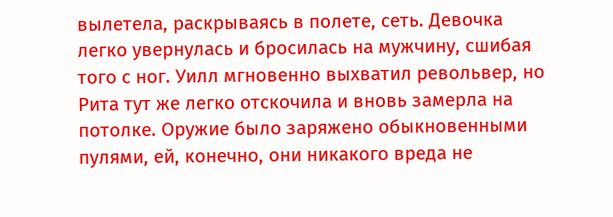вылетела, раскрываясь в полете, сеть. Девочка легко увернулась и бросилась на мужчину, сшибая того с ног. Уилл мгновенно выхватил револьвер, но Рита тут же легко отскочила и вновь замерла на потолке. Оружие было заряжено обыкновенными пулями, ей, конечно, они никакого вреда не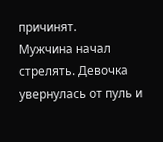причинят.
Мужчина начал стрелять. Девочка увернулась от пуль и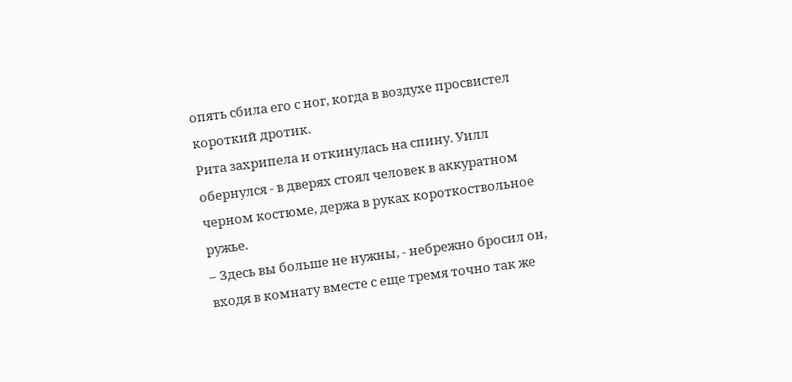опять сбила его с ног, когда в воздухе просвистел короткий дротик.
Рита захрипела и откинулась на спину. Уилл обернулся - в дверях стоял человек в аккуратном черном костюме, держа в руках короткоствольное ружье.
– Здесь вы больше не нужны, - небрежно бросил он, входя в комнату вместе с еще тремя точно так же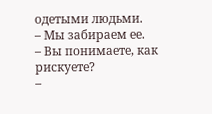одетыми людьми.
– Мы забираем ее.
– Вы понимаете, как рискуете?
–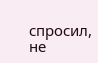спросил, не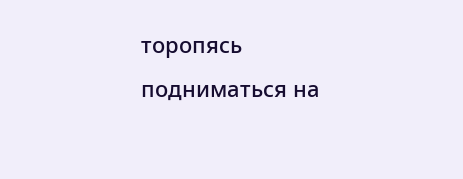торопясь подниматься на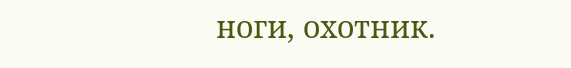ноги, охотник.